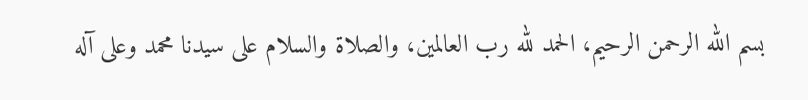بسم الله الرحمن الرحيم، الحمد لله رب العالمين، والصلاة والسلام على سيدنا محمد وعلى آله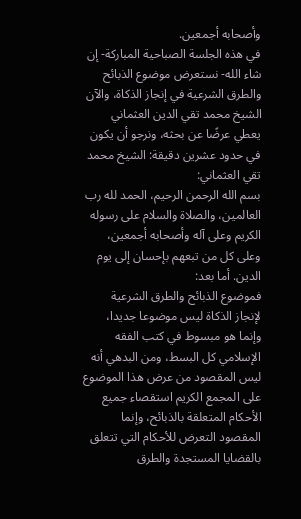وأصحابه أجمعين.
في هذه الجلسة الصباحية المباركة- إن شاء الله- نستعرض موضوع الذبائح والطرق الشرعية في إنجاز الذكاة، والآن الشيخ محمد تقي الدين العثماني يعطي عرضًا عن بحثه، ونرجو أن يكون في حدود عشرين دقيقة: الشيخ محمد تقي العثماني:
بسم الله الرحمن الرحيم، الحمد لله رب العالمين، والصلاة والسلام على رسوله الكريم وعلى آله وأصحابه أجمعين، وعلى كل من تبعهم بإحسان إلى يوم الدين. أما بعد:
فموضوع الذبائح والطرق الشرعية لإنجاز الذكاة ليس موضوعا جديدا، وإنما هو مبسوط في كتب الفقه الإسلامي كل البسط، ومن البدهي أنه ليس المقصود من عرض هذا الموضوع على المجمع الكريم استقصاء جميع الأحكام المتعلقة بالذبائح، وإنما المقصود التعرض للأحكام التي تتعلق بالقضايا المستجدة والطرق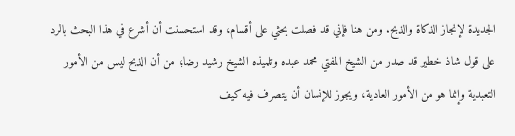الجديدة لإنجاز الذكاة والذبح. ومن هنا فإني قد فصلت بحثي على أقسام، وقد استحسنت أن أشرع في هذا البحث بالرد على قول شاذ خطير قد صدر من الشيخ المفتي محمد عبده وتلميذه الشيخ رشيد رضا؛ من أن الذبح ليس من الأمور التعبدية وإنما هو من الأمور العادية، ويجوز للإنسان أن يتصرف فيه كيف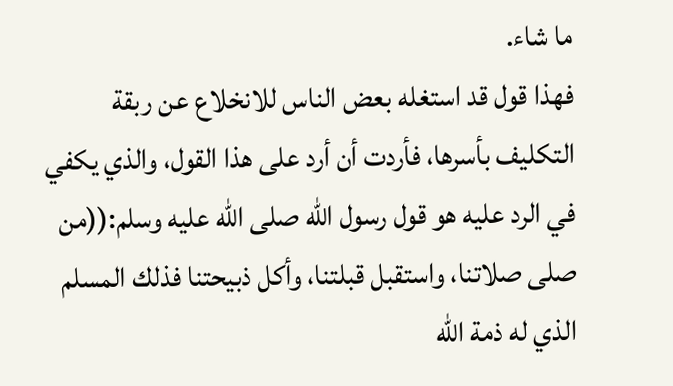ما شاء.
فهذا قول قد استغله بعض الناس للانخلاع عن ربقة التكليف بأسرها، فأردت أن أرد على هذا القول، والذي يكفي في الرد عليه هو قول رسول الله صلى الله عليه وسلم:((من صلى صلاتنا، واستقبل قبلتنا، وأكل ذبيحتنا فذلك المسلم الذي له ذمة الله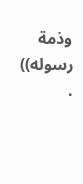وذمة رسوله)) .